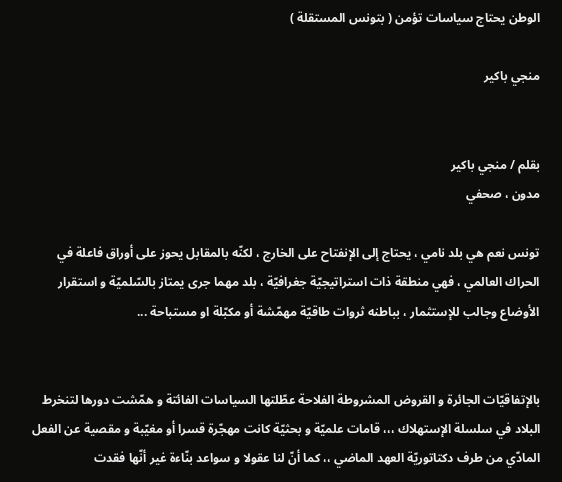الوطن يحتاج سياسات تؤمن ( بتونس المستقلة )

منجي باكير


بقلم / منجي باكير
مدون ، صحفي

تونس نعم هي بلد نامي ، يحتاج إلى الإنفتاح على الخارج ، لكنّه بالمقابل يحوز على أوراق فاعلة في الحراك العالمي ، فهي منطقة ذات استراتيجيّة جغرافيّة ، بلد مهما جرى يمتاز بالسّلميّة و استقرار الأوضاع وجالب للإستثمار ، بباطنه ثروات طاقيّة مهمّشة أو مكبّلة او مستباحة ...


بالإتفاقيّات الجائرة و القروض المشروطة الفلاحة عطّلتها السياسات الفائتة و همّشت دورها لتنخرط البلاد في سلسلة الإستهلاك ،،، قامات علميّة و بحثيّة كانت مهجّرة قسرا أو مغيّبة و مقصية عن الفعل المادّي من طرف دكتاتوريّة العهد الماضي ،، كما أنّ لنا عقولا و سواعد بنّاءة غير أنّها فقدت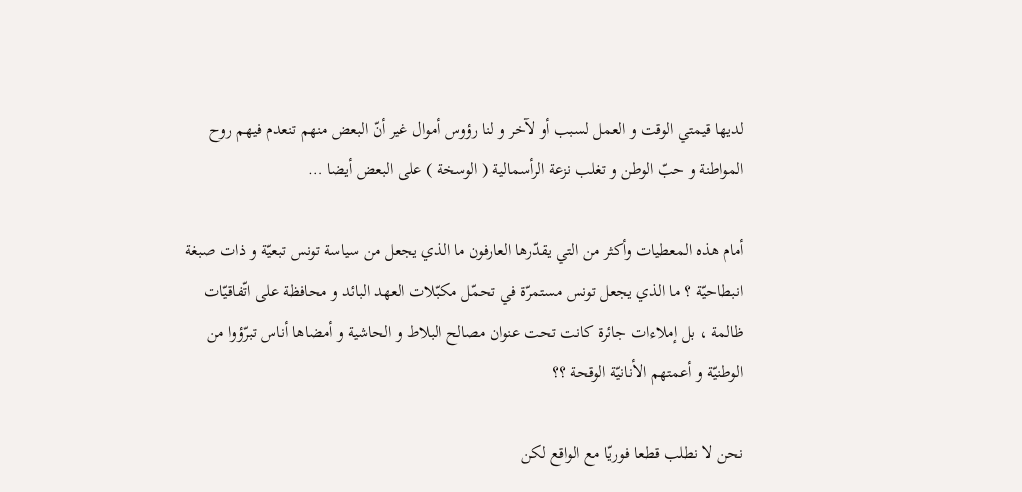لديها قيمتي الوقت و العمل لسبب أو لآخر و لنا رؤوس أموال غير أنّ البعض منهم تنعدم فيهم روح المواطنة و حبّ الوطن و تغلب نزعة الرأسمالية ( الوسخة ) على البعض أيضا …

أمام هذه المعطيات وأكثر من التي يقدّرها العارفون ما الذي يجعل من سياسة تونس تبعيّة و ذات صبغة انبطاحيّة ؟ ما الذي يجعل تونس مستمرّة في تحمّل مكبّلات العهد البائد و محافظة على اتّفاقيّات ظالمة ، بل إملاءات جائرة كانت تحت عنوان مصالح البلاط و الحاشية و أمضاها أناس تبرّؤوا من الوطنيّة و أعمتهم الأنانيّة الوقحة ؟؟

نحن لا نطلب قطعا فوريّا مع الواقع لكن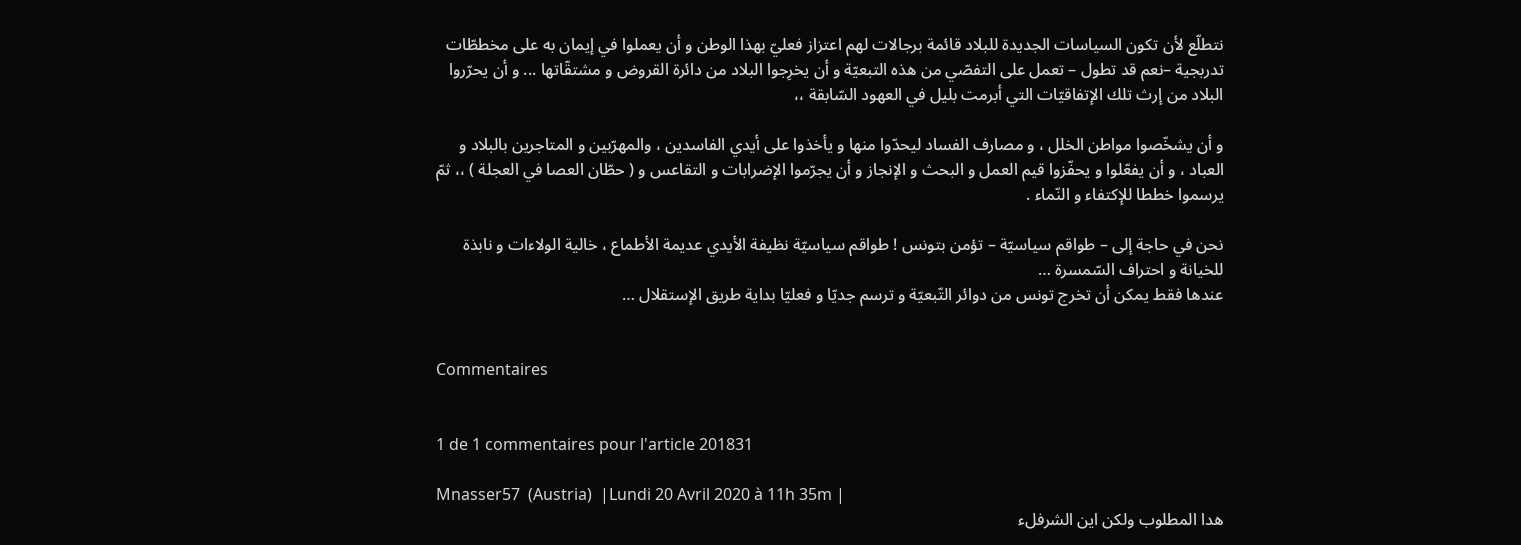نتطلّع لأن تكون السياسات الجديدة للبلاد قائمة برجالات لهم اعتزاز فعليّ بهذا الوطن و أن يعملوا في إيمان به على مخططّات تدربجية –نعم قد تطول – تعمل على التفصّي من هذه التبعيّة و أن يخرِجوا البلاد من دائرة القروض و مشتقّاتها ... و أن يحرّروا البلاد من إرث تلك الإتفاقيّات التي أبرمت بليل في العهود السّابقة ،،

و أن يشخّصوا مواطن الخلل ، و مصارف الفساد ليحدّوا منها و يأخذوا على أيدي الفاسدين ، والمهرّبين و المتاجرين بالبلاد و العباد ، و أن يفعّلوا و يحفّزوا قيم العمل و البحث و الإنجاز و أن يجرّموا الإضرابات و التقاعس و ( حطّان العصا في العجلة ) ،، ثمّ يرسموا خططا للإكتفاء و النّماء .

نحن في حاجة إلى – طواقم سياسيّة – تؤمن بتونس ! طواقم سياسيّة نظيفة الأيدي عديمة الأطماع ، خالية الولاءات و نابذة للخيانة و احتراف السّمسرة …
عندها فقط يمكن أن تخرج تونس من دوائر التّبعيّة و ترسم جديّا و فعليّا بداية طريق الإستقلال …


Commentaires


1 de 1 commentaires pour l'article 201831

Mnasser57  (Austria)  |Lundi 20 Avril 2020 à 11h 35m |
هدا المطلوب ولكن اين الشرفلء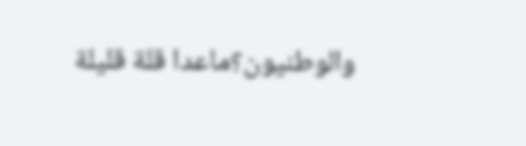والوطنيون؟ماعدا قلة قليلة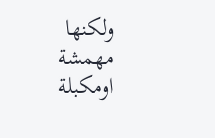ولكنها مهمشة اومكبلة